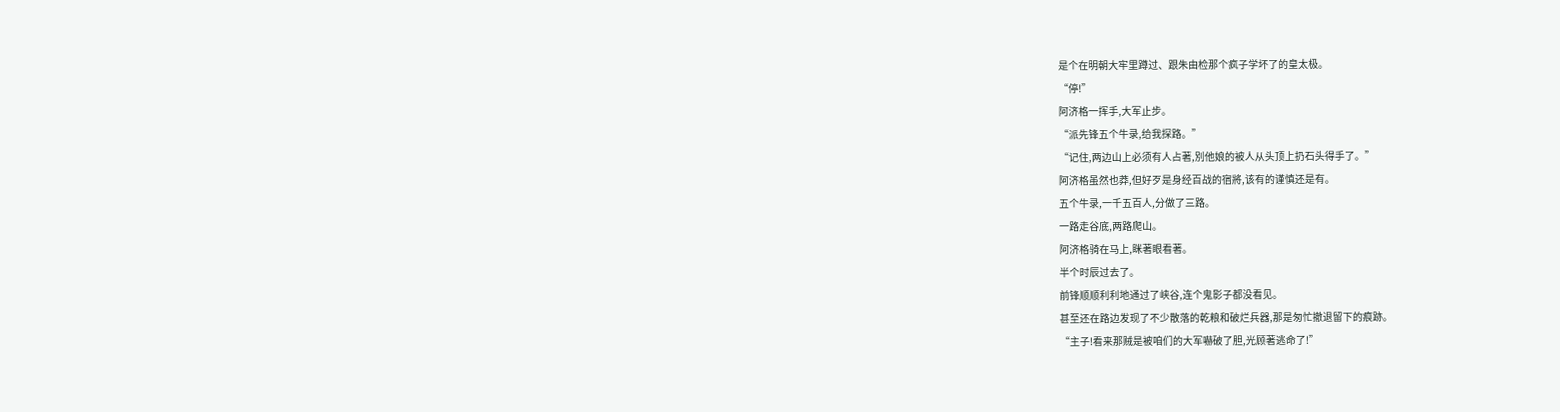是个在明朝大牢里蹲过、跟朱由检那个疯子学坏了的皇太极。
“停!”
阿济格一挥手,大军止步。
“派先锋五个牛录,给我探路。”
“记住,两边山上必须有人占著,別他娘的被人从头顶上扔石头得手了。”
阿济格虽然也莽,但好歹是身经百战的宿將,该有的谨慎还是有。
五个牛录,一千五百人,分做了三路。
一路走谷底,两路爬山。
阿济格骑在马上,眯著眼看著。
半个时辰过去了。
前锋顺顺利利地通过了峡谷,连个鬼影子都没看见。
甚至还在路边发现了不少散落的乾粮和破烂兵器,那是匆忙撤退留下的痕跡。
“主子!看来那贼是被咱们的大军嚇破了胆,光顾著逃命了!”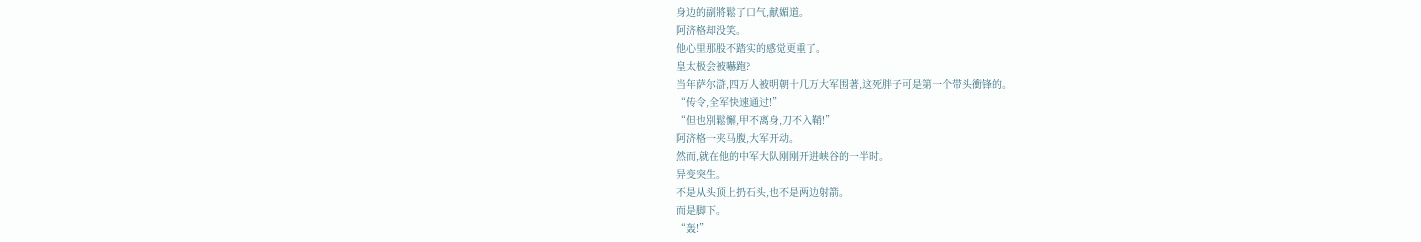身边的副將鬆了口气,献媚道。
阿济格却没笑。
他心里那股不踏实的感觉更重了。
皇太极会被嚇跑?
当年萨尔滸,四万人被明朝十几万大军围著,这死胖子可是第一个带头衝锋的。
“传令,全军快速通过!”
“但也別鬆懈,甲不离身,刀不入鞘!”
阿济格一夹马腹,大军开动。
然而,就在他的中军大队刚刚开进峡谷的一半时。
异变突生。
不是从头顶上扔石头,也不是两边射箭。
而是脚下。
“轰!”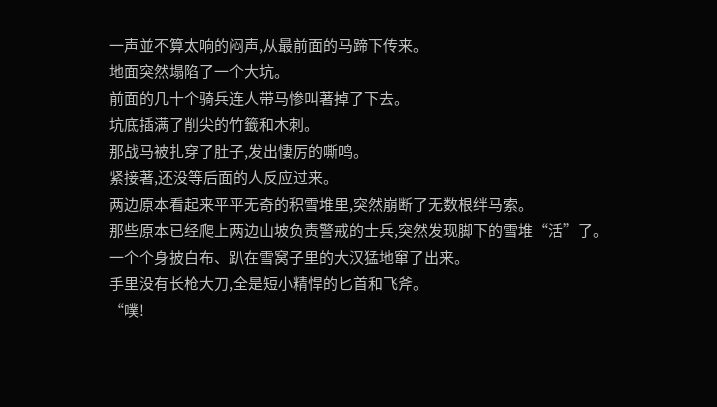一声並不算太响的闷声,从最前面的马蹄下传来。
地面突然塌陷了一个大坑。
前面的几十个骑兵连人带马惨叫著掉了下去。
坑底插满了削尖的竹籤和木刺。
那战马被扎穿了肚子,发出悽厉的嘶鸣。
紧接著,还没等后面的人反应过来。
两边原本看起来平平无奇的积雪堆里,突然崩断了无数根绊马索。
那些原本已经爬上两边山坡负责警戒的士兵,突然发现脚下的雪堆“活”了。
一个个身披白布、趴在雪窝子里的大汉猛地窜了出来。
手里没有长枪大刀,全是短小精悍的匕首和飞斧。
“噗!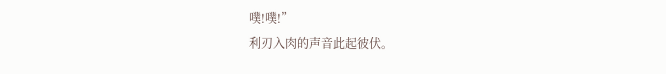噗!噗!”
利刃入肉的声音此起彼伏。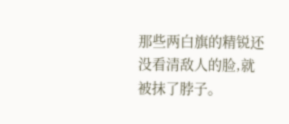那些两白旗的精锐还没看清敌人的脸,就被抹了脖子。